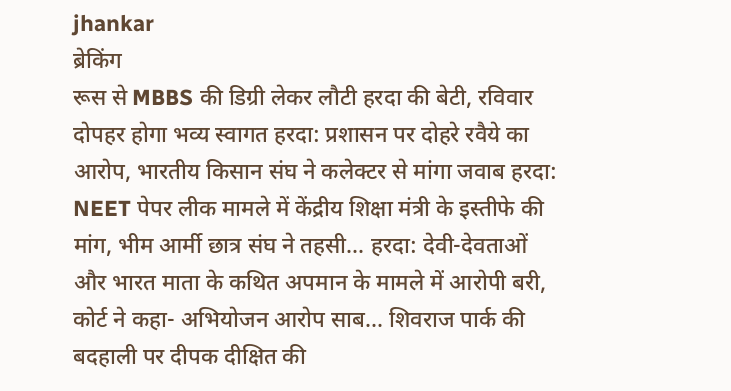jhankar
ब्रेकिंग
रूस से MBBS की डिग्री लेकर लौटी हरदा की बेटी, रविवार दोपहर होगा भव्य स्वागत हरदा: प्रशासन पर दोहरे रवैये का आरोप, भारतीय किसान संघ ने कलेक्टर से मांगा जवाब हरदा: NEET पेपर लीक मामले में केंद्रीय शिक्षा मंत्री के इस्तीफे की मांग, भीम आर्मी छात्र संघ ने तहसी... हरदा: देवी-देवताओं और भारत माता के कथित अपमान के मामले में आरोपी बरी, कोर्ट ने कहा- अभियोजन आरोप साब... शिवराज पार्क की बदहाली पर दीपक दीक्षित की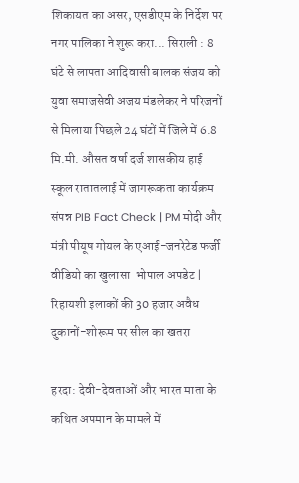शिकायत का असर, एसडीएम के निर्देश पर नगर पालिका ने शुरू करा... सिराली : 8 घंटे से लापता आदिवासी बालक संजय को युवा समाजसेवी अजय मंडलेकर ने परिजनों से मिलाया पिछले 24 घंटों में जिले में 6.8 मि.मी. औसत वर्षा दर्ज शासकीय हाई स्कूल रातातलाई में जागरूकता कार्यक्रम संपन्न PIB Fact Check | PM मोदी और मंत्री पीयूष गोयल के एआई-जनरेटेड फर्जी वीडियो का खुलासा  भोपाल अपडेट | रिहायशी इलाकों की 30 हजार अवैध दुकानों-शोरूम पर सील का खतरा

हरदा: देवी-देवताओं और भारत माता के कथित अपमान के मामले में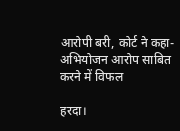आरोपी बरी, कोर्ट ने कहा- अभियोजन आरोप साबित करने में विफल

हरदा।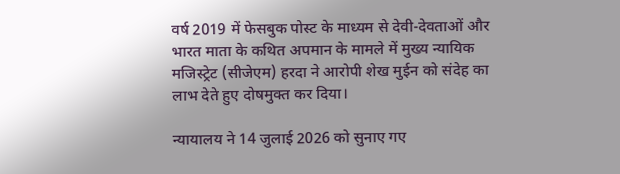वर्ष 2019 में फेसबुक पोस्ट के माध्यम से देवी-देवताओं और भारत माता के कथित अपमान के मामले में मुख्य न्यायिक मजिस्ट्रेट (सीजेएम) हरदा ने आरोपी शेख मुईन को संदेह का लाभ देते हुए दोषमुक्त कर दिया।

न्यायालय ने 14 जुलाई 2026 को सुनाए गए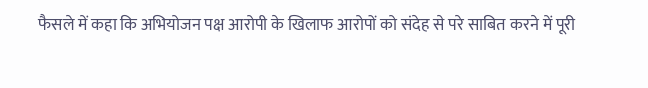फैसले में कहा कि अभियोजन पक्ष आरोपी के खिलाफ आरोपों को संदेह से परे साबित करने में पूरी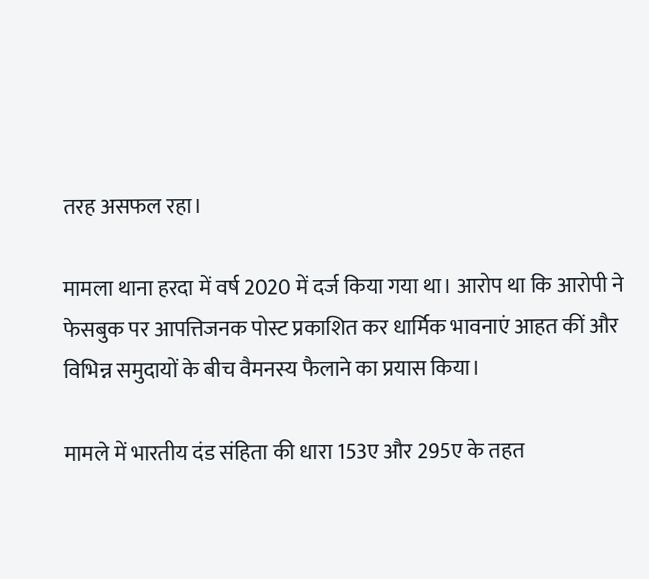तरह असफल रहा।

मामला थाना हरदा में वर्ष 2020 में दर्ज किया गया था। आरोप था कि आरोपी ने फेसबुक पर आपत्तिजनक पोस्ट प्रकाशित कर धार्मिक भावनाएं आहत कीं और विभिन्न समुदायों के बीच वैमनस्य फैलाने का प्रयास किया।

मामले में भारतीय दंड संहिता की धारा 153ए और 295ए के तहत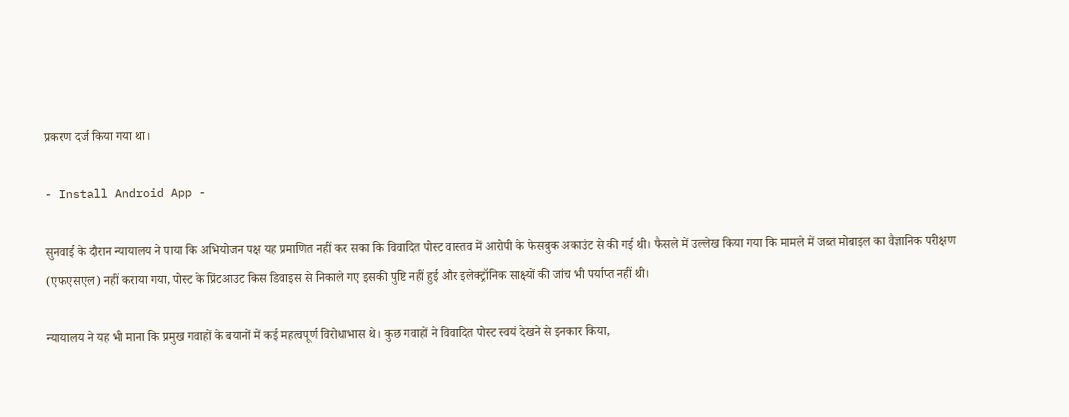प्रकरण दर्ज किया गया था।

- Install Android App -

सुनवाई के दौरान न्यायालय ने पाया कि अभियोजन पक्ष यह प्रमाणित नहीं कर सका कि विवादित पोस्ट वास्तव में आरोपी के फेसबुक अकाउंट से की गई थी। फैसले में उल्लेख किया गया कि मामले में जब्त मोबाइल का वैज्ञानिक परीक्षण (एफएसएल) नहीं कराया गया, पोस्ट के प्रिंटआउट किस डिवाइस से निकाले गए इसकी पुष्टि नहीं हुई और इलेक्ट्रॉनिक साक्ष्यों की जांच भी पर्याप्त नहीं थी।

न्यायालय ने यह भी माना कि प्रमुख गवाहों के बयानों में कई महत्वपूर्ण विरोधाभास थे। कुछ गवाहों ने विवादित पोस्ट स्वयं देखने से इनकार किया,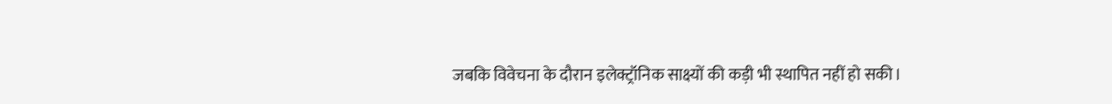जबकि विवेचना के दौरान इलेक्ट्रॉनिक साक्ष्यों की कड़ी भी स्थापित नहीं हो सकी।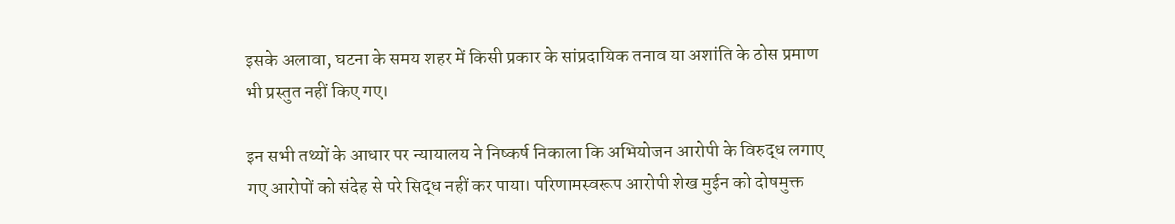इसके अलावा, घटना के समय शहर में किसी प्रकार के सांप्रदायिक तनाव या अशांति के ठोस प्रमाण भी प्रस्तुत नहीं किए गए।

इन सभी तथ्यों के आधार पर न्यायालय ने निष्कर्ष निकाला कि अभियोजन आरोपी के विरुद्ध लगाए गए आरोपों को संदेह से परे सिद्ध नहीं कर पाया। परिणामस्वरूप आरोपी शेख मुईन को दोषमुक्त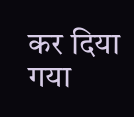कर दिया गया